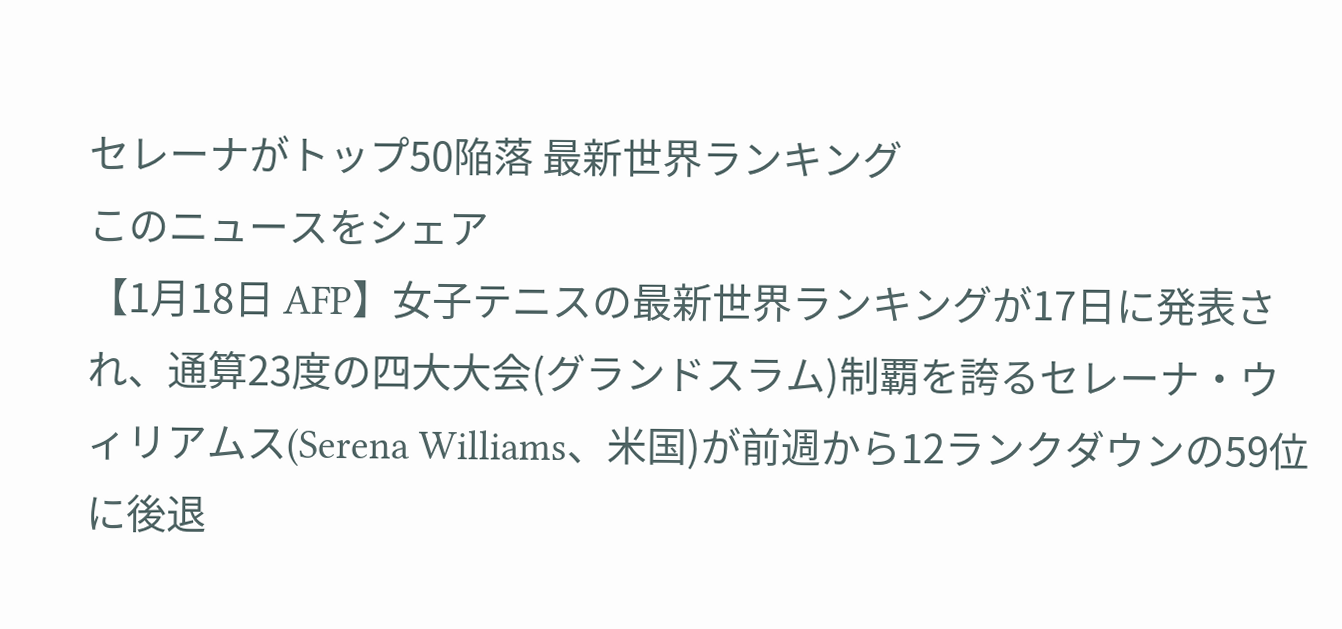セレーナがトップ50陥落 最新世界ランキング
このニュースをシェア
【1月18日 AFP】女子テニスの最新世界ランキングが17日に発表され、通算23度の四大大会(グランドスラム)制覇を誇るセレーナ・ウィリアムス(Serena Williams、米国)が前週から12ランクダウンの59位に後退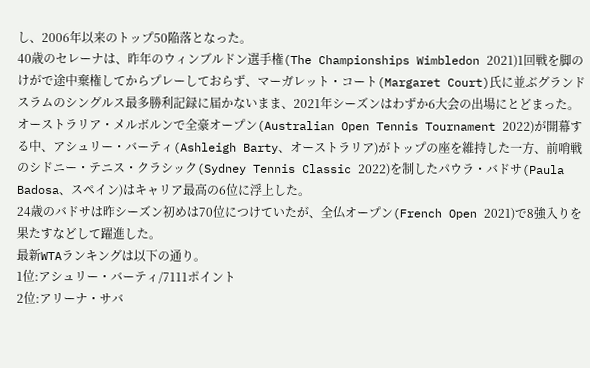し、2006年以来のトップ50陥落となった。
40歳のセレーナは、昨年のウィンブルドン選手権(The Championships Wimbledon 2021)1回戦を脚のけがで途中棄権してからプレーしておらず、マーガレット・コート(Margaret Court)氏に並ぶグランドスラムのシングルス最多勝利記録に届かないまま、2021年シーズンはわずか6大会の出場にとどまった。
オーストラリア・メルボルンで全豪オープン(Australian Open Tennis Tournament 2022)が開幕する中、アシュリー・バーティ(Ashleigh Barty、オーストラリア)がトップの座を維持した一方、前哨戦のシドニー・テニス・クラシック(Sydney Tennis Classic 2022)を制したパウラ・バドサ(Paula Badosa、スペイン)はキャリア最高の6位に浮上した。
24歳のバドサは昨シーズン初めは70位につけていたが、全仏オープン(French Open 2021)で8強入りを果たすなどして躍進した。
最新WTAランキングは以下の通り。
1位:アシュリー・バーティ/7111ポイント
2位:アリーナ・サバ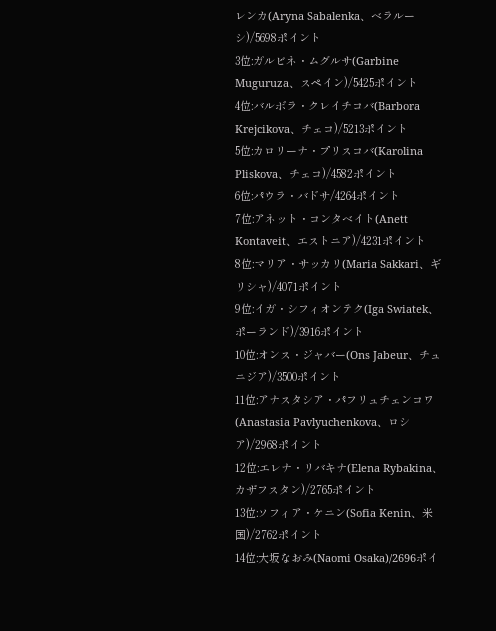レンカ(Aryna Sabalenka、ベラルーシ)/5698ポイント
3位:ガルビネ・ムグルサ(Garbine Muguruza、スペイン)/5425ポイント
4位:バルボラ・クレイチコバ(Barbora Krejcikova、チェコ)/5213ポイント
5位:カロリーナ・プリスコバ(Karolina Pliskova、チェコ)/4582ポイント
6位:パウラ・バドサ/4264ポイント
7位:アネット・コンタベイト(Anett Kontaveit、エストニア)/4231ポイント
8位:マリア・サッカリ(Maria Sakkari、ギリシャ)/4071ポイント
9位:イガ・シフィオンテク(Iga Swiatek、ポーランド)/3916ポイント
10位:オンス・ジャバー(Ons Jabeur、チュニジア)/3500ポイント
11位:アナスタシア・パフリュチェンコワ(Anastasia Pavlyuchenkova、ロシア)/2968ポイント
12位:エレナ・リバキナ(Elena Rybakina、カザフスタン)/2765ポイント
13位:ソフィア・ケニン(Sofia Kenin、米国)/2762ポイント
14位:大坂なおみ(Naomi Osaka)/2696ポイ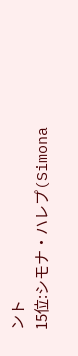ント
15位:シモナ・ハレプ(Simona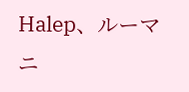Halep、ルーマニ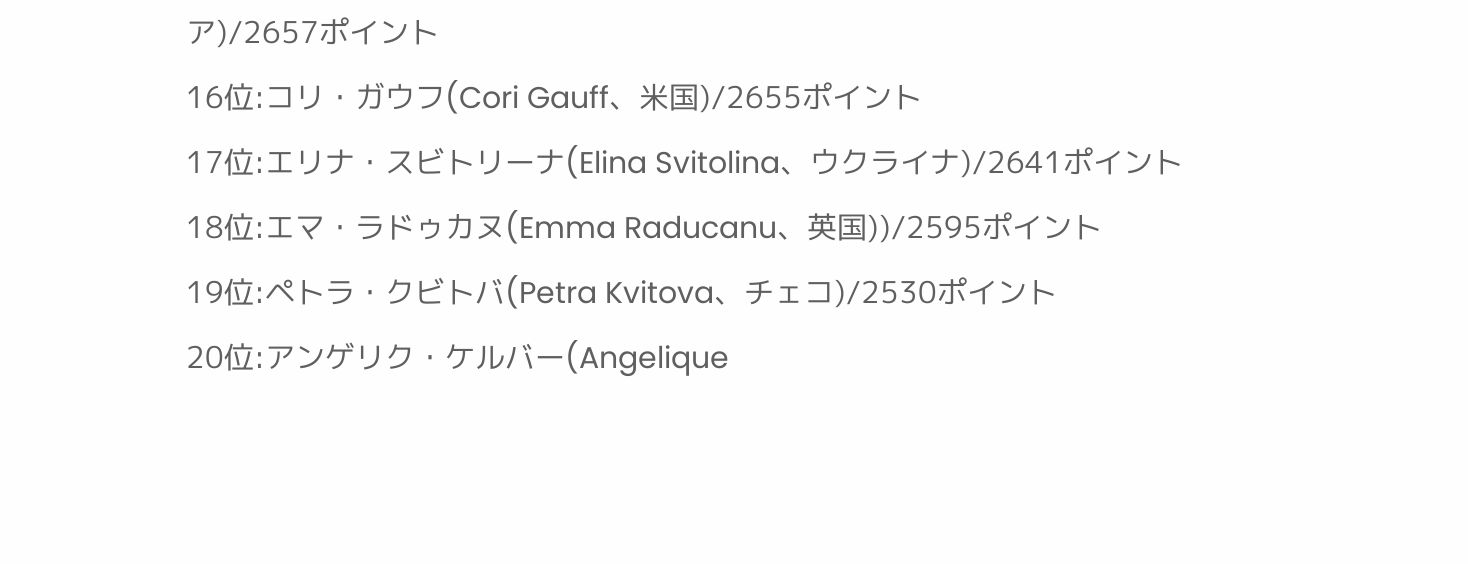ア)/2657ポイント
16位:コリ・ガウフ(Cori Gauff、米国)/2655ポイント
17位:エリナ・スビトリーナ(Elina Svitolina、ウクライナ)/2641ポイント
18位:エマ・ラドゥカヌ(Emma Raducanu、英国))/2595ポイント
19位:ペトラ・クビトバ(Petra Kvitova、チェコ)/2530ポイント
20位:アンゲリク・ケルバー(Angelique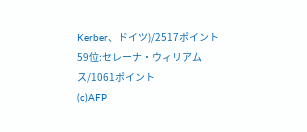Kerber、ドイツ)/2517ポイント
59位:セレーナ・ウィリアムス/1061ポイント
(c)AFP